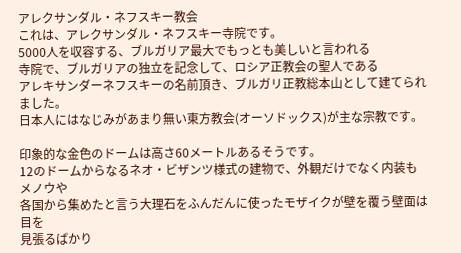アレクサンダル・ネフスキー教会
これは、アレクサンダル・ネフスキー寺院です。
5000人を収容する、ブルガリア最大でもっとも美しいと言われる
寺院で、ブルガリアの独立を記念して、ロシア正教会の聖人である
アレキサンダーネフスキーの名前頂き、ブルガリ正教総本山として建てられました。
日本人にはなじみがあまり無い東方教会(オーソドックス)が主な宗教です。

印象的な金色のドームは高さ60メートルあるそうです。
12のドームからなるネオ・ビザンツ様式の建物で、外観だけでなく内装もメノウや
各国から集めたと言う大理石をふんだんに使ったモザイクが壁を覆う壁面は目を
見張るばかり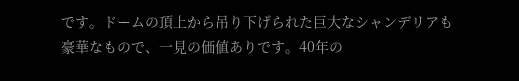です。ドームの頂上から吊り下げられた巨大なシャンデリアも
豪華なもので、一見の価値ありです。40年の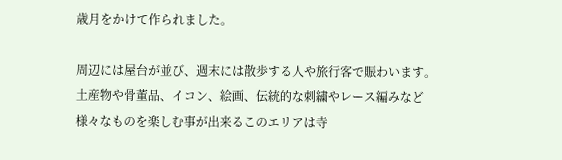歳月をかけて作られました。

周辺には屋台が並び、週末には散歩する人や旅行客で賑わいます。
土産物や骨董品、イコン、絵画、伝統的な刺繍やレース編みなど
様々なものを楽しむ事が出来るこのエリアは寺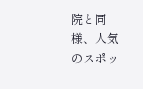院と同様、人気のスポッ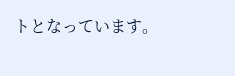トとなっています。